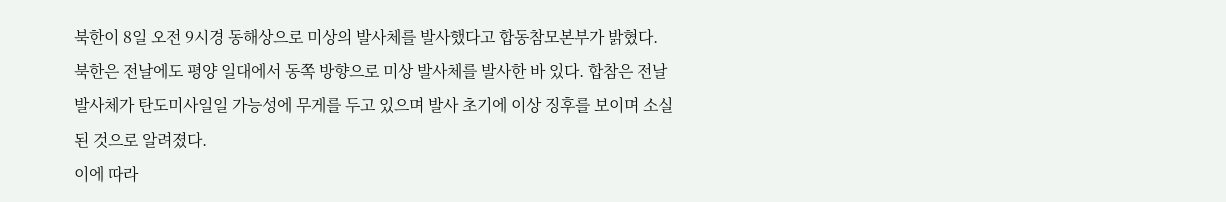북한이 8일 오전 9시경 동해상으로 미상의 발사체를 발사했다고 합동참모본부가 밝혔다.
북한은 전날에도 평양 일대에서 동쪽 방향으로 미상 발사체를 발사한 바 있다. 합참은 전날 발사체가 탄도미사일일 가능성에 무게를 두고 있으며 발사 초기에 이상 징후를 보이며 소실된 것으로 알려졌다.
이에 따라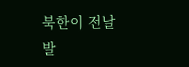북한이 전날 발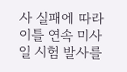사 실패에 따라 이틀 연속 미사일 시험 발사를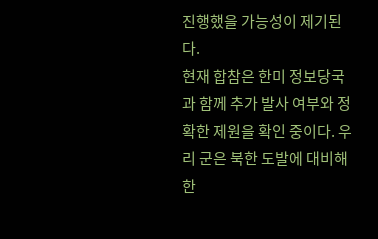진행했을 가능성이 제기된다.
현재 합참은 한미 정보당국과 함께 추가 발사 여부와 정확한 제원을 확인 중이다. 우리 군은 북한 도발에 대비해 한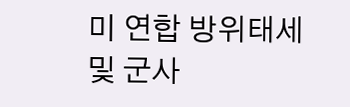미 연합 방위태세 및 군사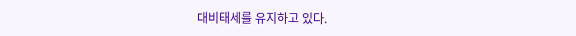대비태세를 유지하고 있다.